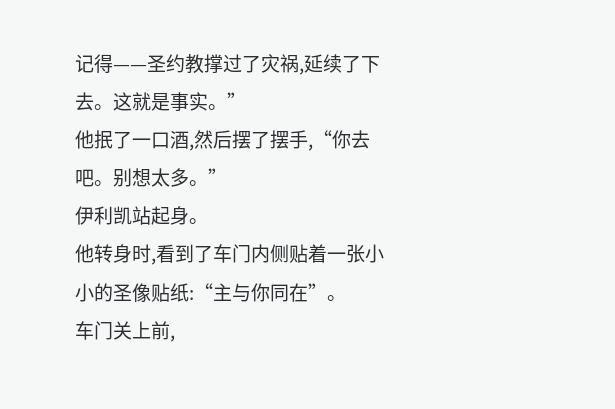记得——圣约教撑过了灾祸,延续了下去。这就是事实。”
他抿了一口酒,然后摆了摆手,“你去吧。别想太多。”
伊利凯站起身。
他转身时,看到了车门内侧贴着一张小小的圣像贴纸:“主与你同在”。
车门关上前,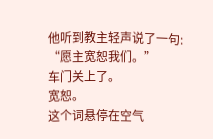他听到教主轻声说了一句:
“愿主宽恕我们。”
车门关上了。
宽恕。
这个词悬停在空气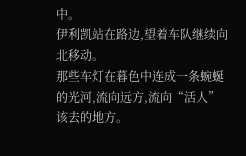中。
伊利凯站在路边,望着车队继续向北移动。
那些车灯在暮色中连成一条蜿蜒的光河,流向远方,流向“活人”该去的地方。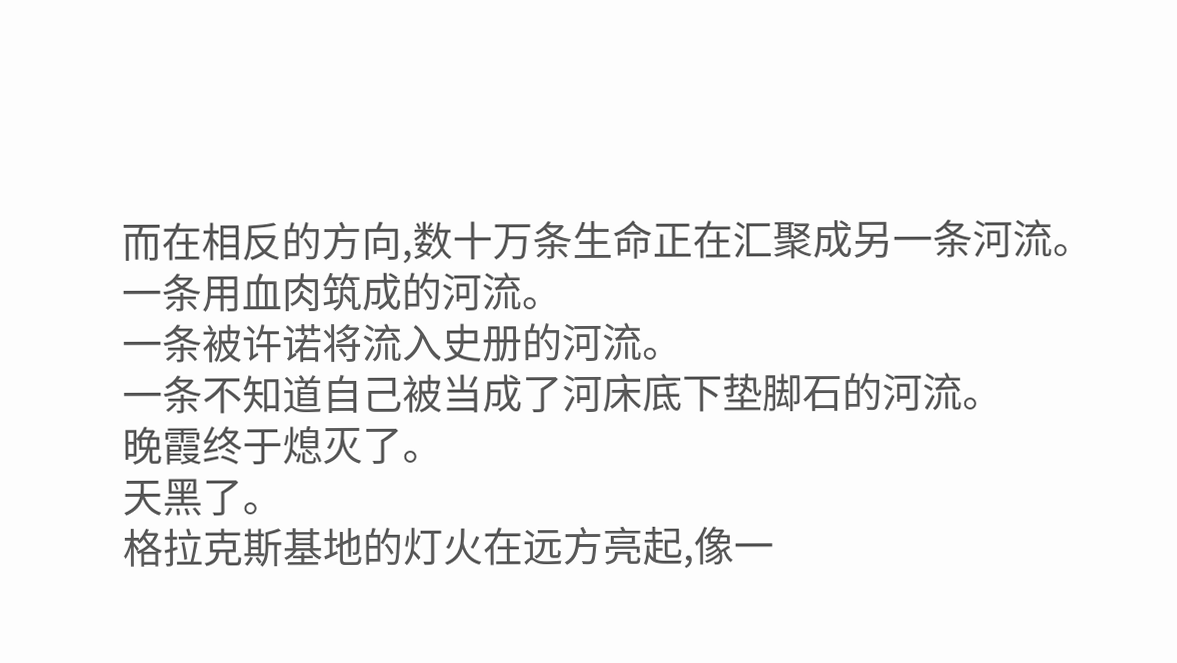而在相反的方向,数十万条生命正在汇聚成另一条河流。
一条用血肉筑成的河流。
一条被许诺将流入史册的河流。
一条不知道自己被当成了河床底下垫脚石的河流。
晚霞终于熄灭了。
天黑了。
格拉克斯基地的灯火在远方亮起,像一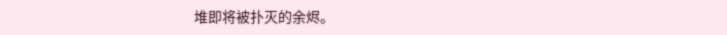堆即将被扑灭的余烬。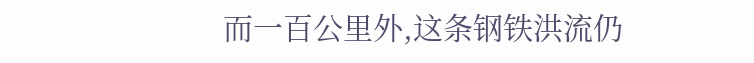而一百公里外,这条钢铁洪流仍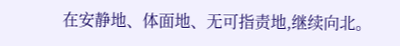在安静地、体面地、无可指责地,继续向北。